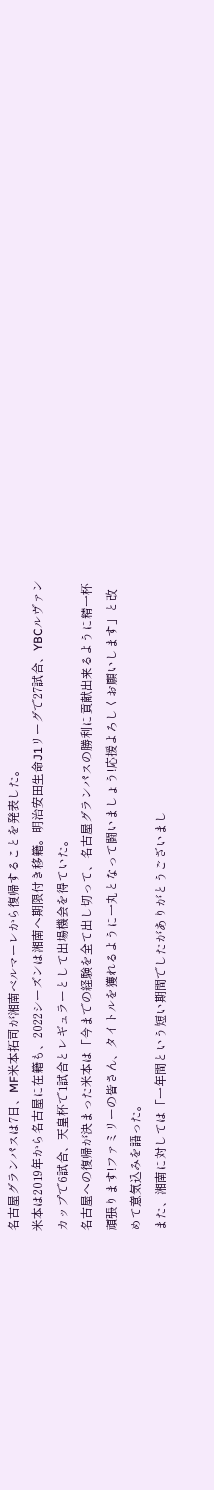名古屋グランパスは7日、MF米本拓司が湘南ベルマーレから復帰することを発表した。
米本は2019年から名古屋に在籍も、2022シーズンは湘南へ期限付き移籍。明治安田生命J1リーグで27試合、YBCルヴァンカップで6試合、天皇杯で1試合とレギュラーとして出場機会を得ていた。
名古屋への復帰が決まった米本は「今までの経験を全て出し切って、名古屋グランパスの勝利に貢献出来るように精一杯頑張ります!ファミリーの皆さん、タイトルを獲れるように一丸となって闘いましょう!応援よろしくお願いします」と改めて意気込みを語った。
また、湘南に対しては「一年間という短い期間でしたがありがとうございまし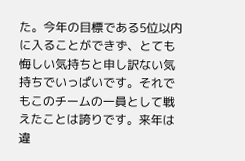た。今年の目標である5位以内に入ることができず、とても悔しい気持ちと申し訳ない気持ちでいっぱいです。それでもこのチームの一員として戦えたことは誇りです。来年は違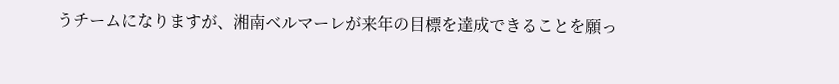うチームになりますが、湘南ベルマーレが来年の目標を達成できることを願っ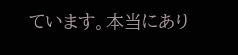ています。本当にあり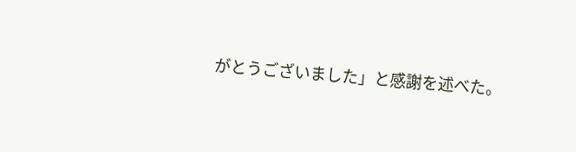がとうございました」と感謝を述べた。